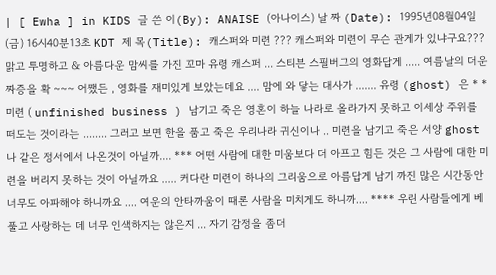| [ Ewha ] in KIDS 글 쓴 이(By): ANAISE (아나이스) 날 짜 (Date): 1995년08월04일(금) 16시40분13초 KDT 제 목(Title): 캐스퍼와 미련 ??? 캐스퍼와 미련이 무슨 관게가 있냐구요??? 맑고 투명하고 & 아름다운 맘씨를 가진 꼬마 유령 캐스퍼 ... 스티븐 스필버그의 영화답게 ..... 여름날의 더운 짜증을 확 ~~~ 어쨌든 , 영화를 재미있게 보았는데요 .... 맘에 와 닿는 대사가 ....... 유령 (ghost) 은 * * 미련 ( unfinished business ) 남기고 죽은 영혼이 하늘 나라로 올라가지 못하고 이세상 주위를 떠도는 것이라는 ........ 그러고 보면 한을 품고 죽은 우리나라 귀신이나 .. 미련을 남기고 죽은 서양 ghost 나 같은 정서에서 나온것이 아닐까.... *** 어떤 사람에 대한 미움보다 더 아프고 힘든 것은 그 사람에 대한 미련을 버리지 못하는 것이 아닐까요 ..... 커다란 미련이 하나의 그리움으로 아름답게 남기 까진 많은 시간동안 너무도 아파해야 하니까요 .... 여운의 안타까움이 때론 사람을 미치게도 하니까.... **** 우린 사람들에게 베풀고 사랑하는 데 너무 인색하지는 않은지 ... 자기 감정을 좀더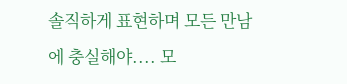솔직하게 표현하며 모든 만남에 충실해야.... 모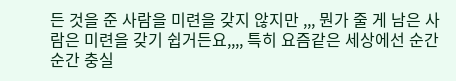든 것을 준 사람을 미련을 갖지 않지만 ,,, 뭔가 줄 게 남은 사람은 미련을 갖기 쉽거든요,,,, 특히 요즘같은 세상에선 순간순간 충실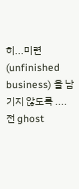히...미련(unfinished business) 을 남기지 않도록 .... 전 ghost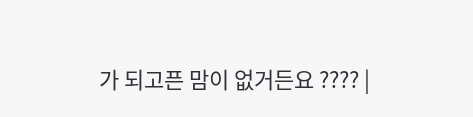가 되고픈 맘이 없거든요 ???? |